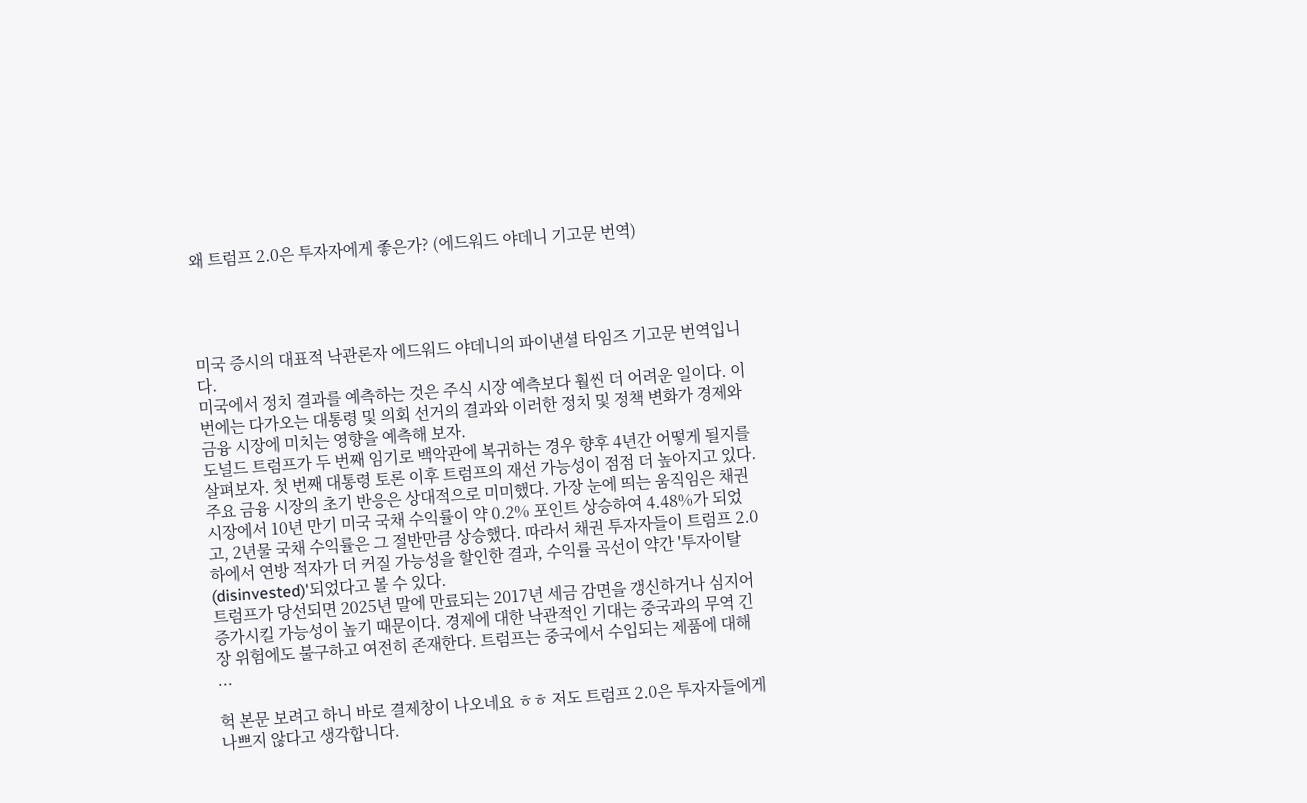왜 트럼프 2.0은 투자자에게 좋은가? (에드워드 야데니 기고문 번역)




미국 증시의 대표적 낙관론자 에드워드 야데니의 파이낸셜 타임즈 기고문 번역입니다.
미국에서 정치 결과를 예측하는 것은 주식 시장 예측보다 훨씬 더 어려운 일이다. 이번에는 다가오는 대통령 및 의회 선거의 결과와 이러한 정치 및 정책 변화가 경제와 금융 시장에 미치는 영향을 예측해 보자.
도널드 트럼프가 두 번째 임기로 백악관에 복귀하는 경우 향후 4년간 어떻게 될지를 살펴보자. 첫 번째 대통령 토론 이후 트럼프의 재선 가능성이 점점 더 높아지고 있다.
주요 금융 시장의 초기 반응은 상대적으로 미미했다. 가장 눈에 띄는 움직임은 채권 시장에서 10년 만기 미국 국채 수익률이 약 0.2% 포인트 상승하여 4.48%가 되었고, 2년물 국채 수익률은 그 절반만큼 상승했다. 따라서 채권 투자자들이 트럼프 2.0 하에서 연방 적자가 더 커질 가능성을 할인한 결과, 수익률 곡선이 약간 '투자이탈(disinvested)'되었다고 볼 수 있다.
트럼프가 당선되면 2025년 말에 만료되는 2017년 세금 감면을 갱신하거나 심지어 증가시킬 가능성이 높기 때문이다. 경제에 대한 낙관적인 기대는 중국과의 무역 긴장 위험에도 불구하고 여전히 존재한다. 트럼프는 중국에서 수입되는 제품에 대해 ...

헉 본문 보려고 하니 바로 결제창이 나오네요 ㅎㅎ 저도 트럼프 2.0은 투자자들에게 나쁘지 않다고 생각합니다.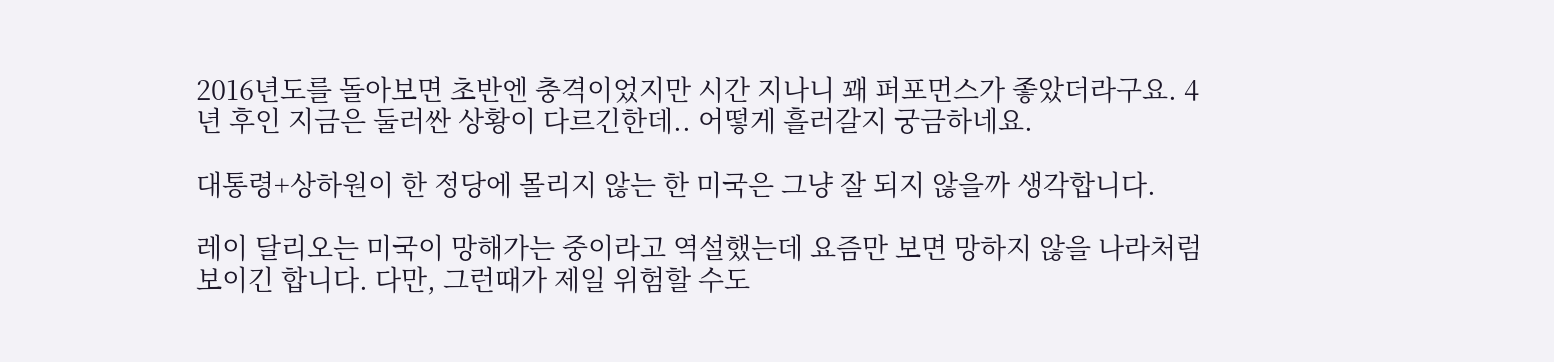2016년도를 돌아보면 초반엔 충격이었지만 시간 지나니 꽤 퍼포먼스가 좋았더라구요. 4년 후인 지금은 둘러싼 상황이 다르긴한데.. 어떻게 흘러갈지 궁금하네요.

대통령+상하원이 한 정당에 몰리지 않는 한 미국은 그냥 잘 되지 않을까 생각합니다.

레이 달리오는 미국이 망해가는 중이라고 역설했는데 요즘만 보면 망하지 않을 나라처럼 보이긴 합니다. 다만, 그런때가 제일 위험할 수도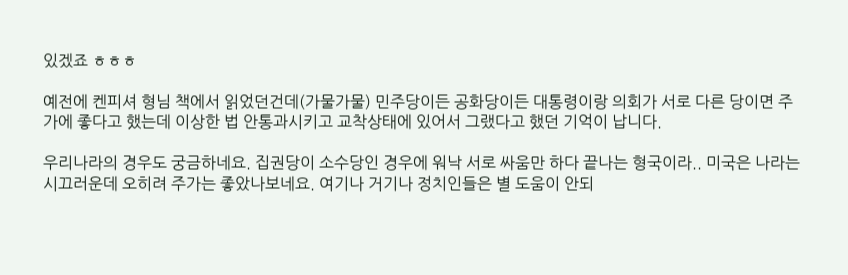있겠죠 ㅎㅎㅎ

예전에 켄피셔 형님 책에서 읽었던건데(가물가물) 민주당이든 공화당이든 대통령이랑 의회가 서로 다른 당이면 주가에 좋다고 했는데 이상한 법 안통과시키고 교착상태에 있어서 그랬다고 했던 기억이 납니다.

우리나라의 경우도 궁금하네요. 집권당이 소수당인 경우에 워낙 서로 싸움만 하다 끝나는 형국이라.. 미국은 나라는 시끄러운데 오히려 주가는 좋았나보네요. 여기나 거기나 정치인들은 별 도움이 안되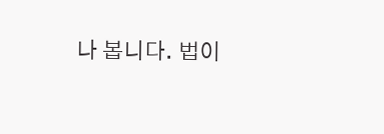나 봅니다. 법이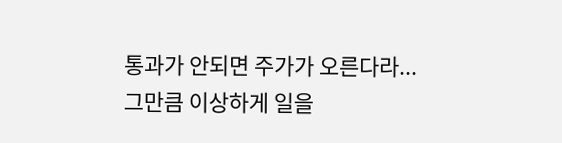통과가 안되면 주가가 오른다라... 그만큼 이상하게 일을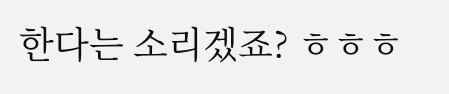한다는 소리겠죠? ㅎㅎㅎ